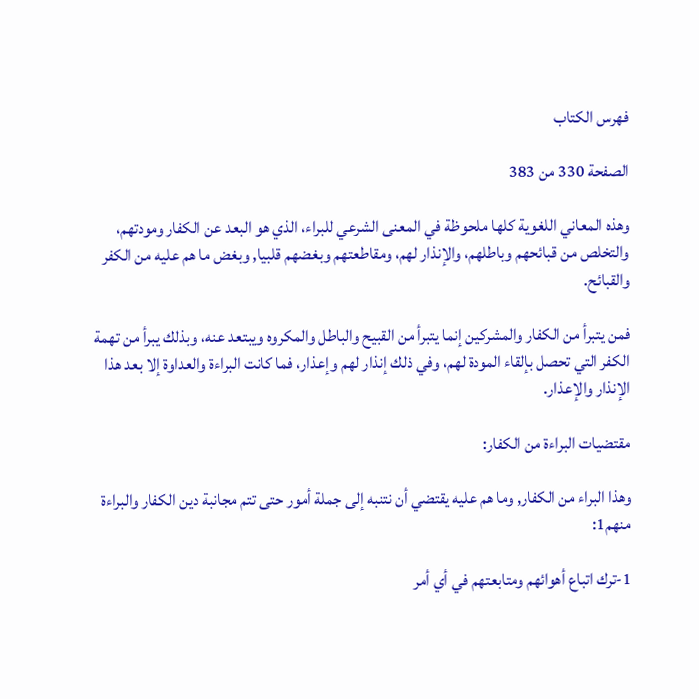فهرس الكتاب

الصفحة 330 من 383

وهذه المعاني اللغوية كلها ملحوظة في المعنى الشرعي للبراء، الذي هو البعد عن الكفار ومودتهم، والتخلص من قبائحهم وباطلهم، والإنذار لهم، ومقاطعتهم وبغضهم قلبيا, وبغض ما هم عليه من الكفر والقبائح.

فمن يتبرأ من الكفار والمشركين إنما يتبرأ من القبيح والباطل والمكروه ويبتعد عنه، وبذلك يبرأ من تهمة الكفر التي تحصل بإلقاء المودة لهم، وفي ذلك إنذار لهم وإعذار، فما كانت البراءة والعداوة إلا بعد هذا الإنذار والإعذار.

مقتضيات البراءة من الكفار:

وهذا البراء من الكفار, وما هم عليه يقتضي أن نتنبه إلى جملة أمور حتى تتم مجانبة دين الكفار والبراءة منهم1:

1-ترك اتباع أهوائهم ومتابعتهم في أي أمر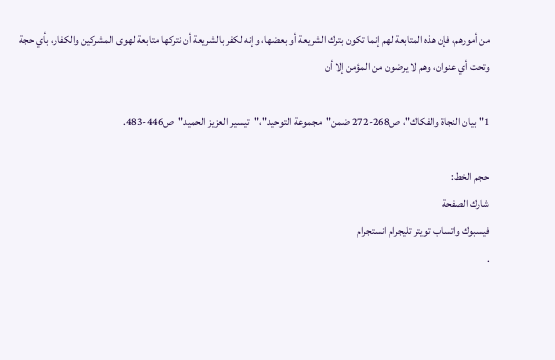من أمورهم، فإن هذه المتابعة لهم إنما تكون بترك الشريعة أو بعضها، وإنه لكفر بالشريعة أن نتركها متابعة لهوى المشركين والكفار، بأي حجة وتحت أي عنوان، وهم لا يرضون من المؤمن إلا أن

1"بيان النجاة والفكاك"، ص268-272 ضمن"مجموعة التوحيد"،"تيسير العزيز الحميد"ص446-483.

حجم الخط:
شارك الصفحة
فيسبوك واتساب تويتر تليجرام انستجرام
.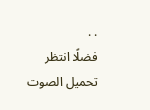. .
فضلًا انتظر تحميل الصوت